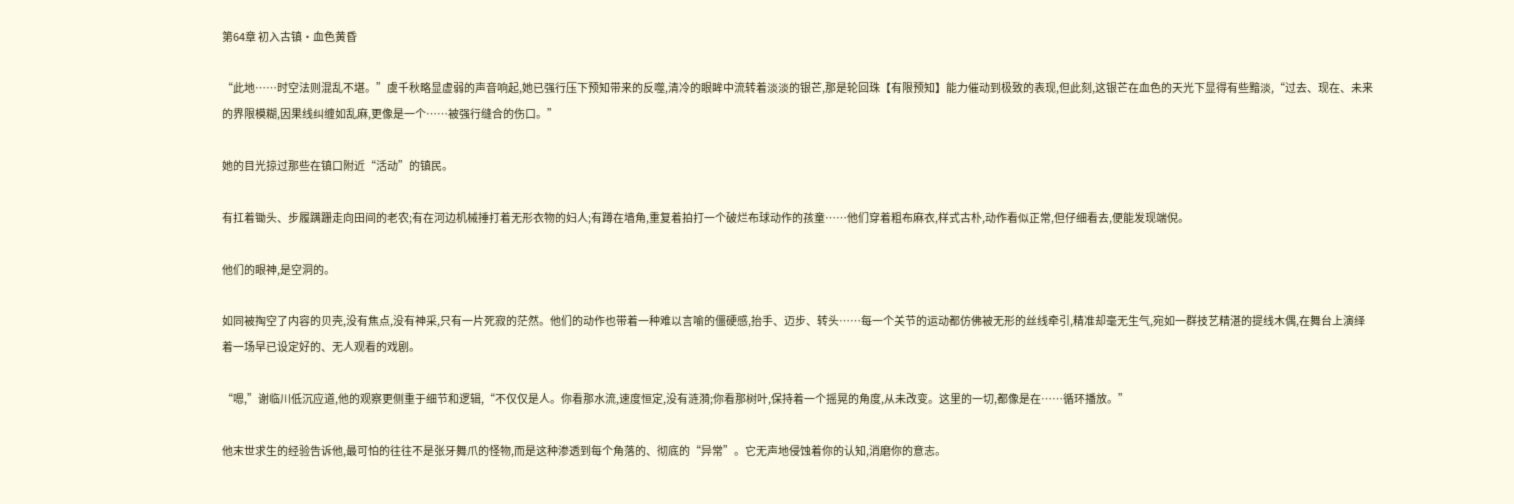第64章 初入古镇·血色黄昏

“此地……时空法则混乱不堪。”虞千秋略显虚弱的声音响起,她已强行压下预知带来的反噬,清冷的眼眸中流转着淡淡的银芒,那是轮回珠【有限预知】能力催动到极致的表现,但此刻,这银芒在血色的天光下显得有些黯淡,“过去、现在、未来的界限模糊,因果线纠缠如乱麻,更像是一个……被强行缝合的伤口。”

她的目光掠过那些在镇口附近“活动”的镇民。

有扛着锄头、步履蹒跚走向田间的老农;有在河边机械捶打着无形衣物的妇人;有蹲在墙角,重复着拍打一个破烂布球动作的孩童……他们穿着粗布麻衣,样式古朴,动作看似正常,但仔细看去,便能发现端倪。

他们的眼神,是空洞的。

如同被掏空了内容的贝壳,没有焦点,没有神采,只有一片死寂的茫然。他们的动作也带着一种难以言喻的僵硬感,抬手、迈步、转头……每一个关节的运动都仿佛被无形的丝线牵引,精准却毫无生气,宛如一群技艺精湛的提线木偶,在舞台上演绎着一场早已设定好的、无人观看的戏剧。

“嗯,”谢临川低沉应道,他的观察更侧重于细节和逻辑,“不仅仅是人。你看那水流,速度恒定,没有涟漪;你看那树叶,保持着一个摇晃的角度,从未改变。这里的一切,都像是在……循环播放。”

他末世求生的经验告诉他,最可怕的往往不是张牙舞爪的怪物,而是这种渗透到每个角落的、彻底的“异常”。它无声地侵蚀着你的认知,消磨你的意志。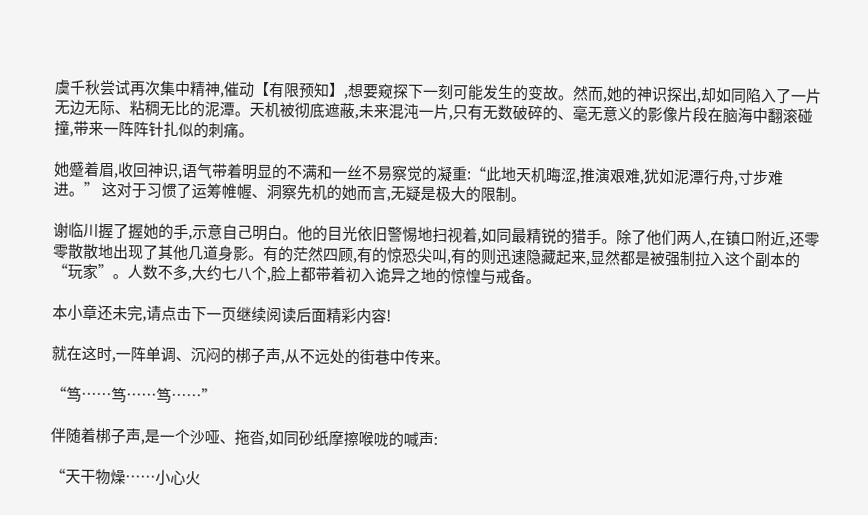虞千秋尝试再次集中精神,催动【有限预知】,想要窥探下一刻可能发生的变故。然而,她的神识探出,却如同陷入了一片无边无际、粘稠无比的泥潭。天机被彻底遮蔽,未来混沌一片,只有无数破碎的、毫无意义的影像片段在脑海中翻滚碰撞,带来一阵阵针扎似的刺痛。

她蹙着眉,收回神识,语气带着明显的不满和一丝不易察觉的凝重:“此地天机晦涩,推演艰难,犹如泥潭行舟,寸步难进。” 这对于习惯了运筹帷幄、洞察先机的她而言,无疑是极大的限制。

谢临川握了握她的手,示意自己明白。他的目光依旧警惕地扫视着,如同最精锐的猎手。除了他们两人,在镇口附近,还零零散散地出现了其他几道身影。有的茫然四顾,有的惊恐尖叫,有的则迅速隐藏起来,显然都是被强制拉入这个副本的“玩家”。人数不多,大约七八个,脸上都带着初入诡异之地的惊惶与戒备。

本小章还未完,请点击下一页继续阅读后面精彩内容!

就在这时,一阵单调、沉闷的梆子声,从不远处的街巷中传来。

“笃……笃……笃……”

伴随着梆子声,是一个沙哑、拖沓,如同砂纸摩擦喉咙的喊声:

“天干物燥……小心火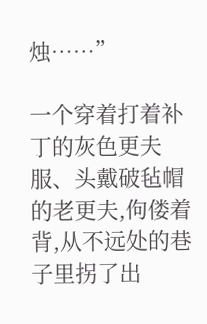烛……”

一个穿着打着补丁的灰色更夫服、头戴破毡帽的老更夫,佝偻着背,从不远处的巷子里拐了出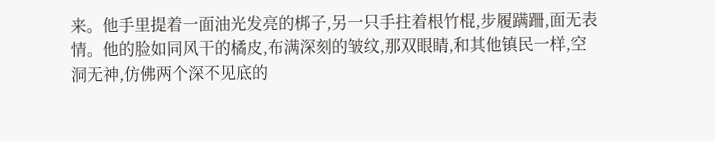来。他手里提着一面油光发亮的梆子,另一只手拄着根竹棍,步履蹒跚,面无表情。他的脸如同风干的橘皮,布满深刻的皱纹,那双眼睛,和其他镇民一样,空洞无神,仿佛两个深不见底的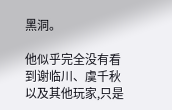黑洞。

他似乎完全没有看到谢临川、虞千秋以及其他玩家,只是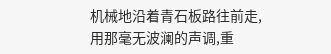机械地沿着青石板路往前走,用那毫无波澜的声调,重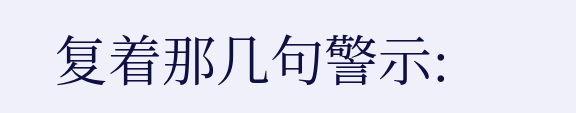复着那几句警示: